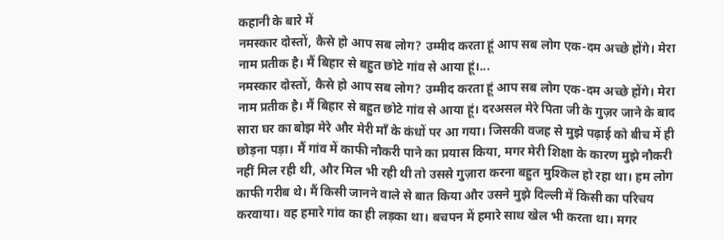कहानी के बारे में
नमस्कार दोस्तों, कैसे हो आप सब लोग? उम्मीद करता हूं आप सब लोग एक-दम अच्छे होंगे। मेरा नाम प्रतीक है। मैं बिहार से बहुत छोटे गांव से आया हूं।...
नमस्कार दोस्तों, कैसे हो आप सब लोग? उम्मीद करता हूं आप सब लोग एक-दम अच्छे होंगे। मेरा नाम प्रतीक है। मैं बिहार से बहुत छोटे गांव से आया हूं। दरअसल मेरे पिता जी के गुज़र जाने के बाद सारा घर का बोझ मेरे और मेरी माँ के कंधों पर आ गया। जिसकी वजह से मुझे पढ़ाई को बीच में ही छोड़ना पड़ा। मैं गांव में काफी नौकरी पाने का प्रयास किया, मगर मेरी शिक्षा के कारण मुझे नौकरी नहीं मिल रही थी, और मिल भी रही थी तो उससे गुज़ारा करना बहुत मुश्किल हो रहा था। हम लोग काफी गरीब थे। मैं किसी जानने वाले से बात किया और उसने मुझे दिल्ली में किसी का परिचय करवाया। वह हमारे गांव का ही लड़का था। बचपन में हमारे साथ खेल भी करता था। मगर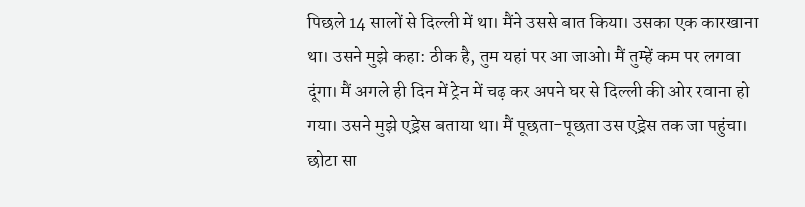पिछले 14 सालों से दिल्ली में था। मैंने उससे बात किया। उसका एक कारखाना था। उसने मुझे कहा: ठीक है, तुम यहां पर आ जाओ। मैं तुम्हें कम पर लगवा दूंगा। मैं अगले ही दिन में ट्रेन में चढ़ कर अपने घर से दिल्ली की ओर रवाना हो गया। उसने मुझे एड्रेस बताया था। मैं पूछता-पूछता उस एड्रेस तक जा पहुंचा। छोटा सा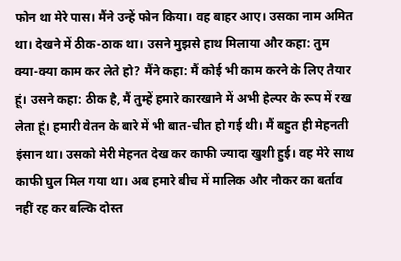फोन था मेरे पास। मैंने उन्हें फोन किया। वह बाहर आए। उसका नाम अमित था। देखने में ठीक-ठाक था। उसने मुझसे हाथ मिलाया और कहा: तुम क्या-क्या काम कर लेते हो? मैंने कहा: मैं कोई भी काम करने के लिए तैयार हूं। उसने कहा: ठीक है, मैं तुम्हें हमारे कारखाने में अभी हेल्पर के रूप में रख लेता हूं। हमारी वेतन के बारे में भी बात-चीत हो गई थी। मैं बहुत ही मेहनती इंसान था। उसको मेरी मेहनत देख कर काफी ज्यादा खुशी हुई। वह मेरे साथ काफी घुल मिल गया था। अब हमारे बीच में मालिक और नौकर का बर्ताव नहीं रह कर बल्कि दोस्त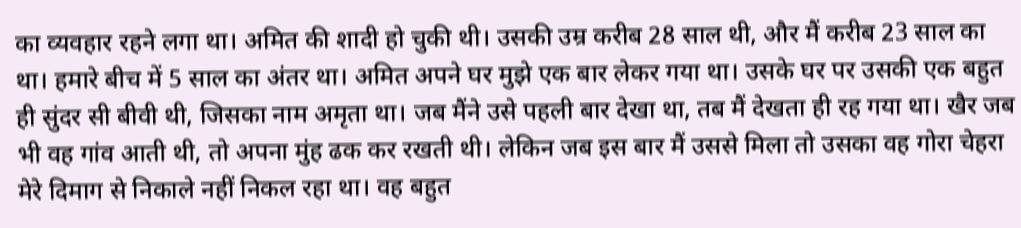का व्यवहार रहने लगा था। अमित की शादी हो चुकी थी। उसकी उम्र करीब 28 साल थी, और मैं करीब 23 साल का था। हमारे बीच में 5 साल का अंतर था। अमित अपने घर मुझे एक बार लेकर गया था। उसके घर पर उसकी एक बहुत ही सुंदर सी बीवी थी, जिसका नाम अमृता था। जब मैंने उसे पहली बार देखा था, तब मैं देखता ही रह गया था। खैर जब भी वह गांव आती थी, तो अपना मुंह ढक कर रखती थी। लेकिन जब इस बार मैं उससे मिला तो उसका वह गोरा चेहरा मेरे दिमाग से निकाले नहीं निकल रहा था। वह बहुत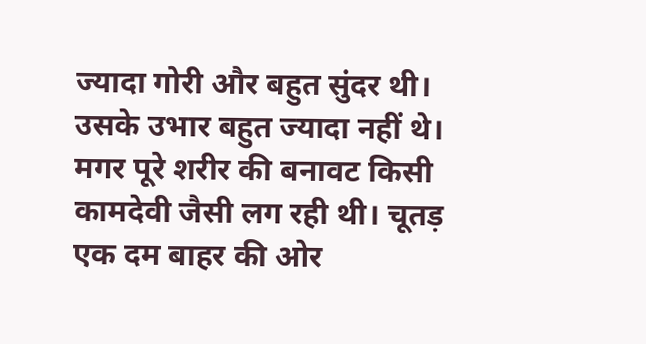ज्यादा गोरी और बहुत सुंदर थी। उसके उभार बहुत ज्यादा नहीं थे। मगर पूरे शरीर की बनावट किसी कामदेवी जैसी लग रही थी। चूतड़ एक दम बाहर की ओर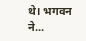थे। भगवन ने...